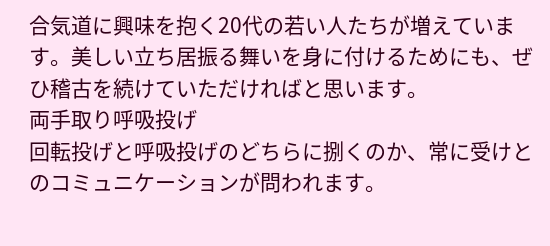合気道に興味を抱く20代の若い人たちが増えています。美しい立ち居振る舞いを身に付けるためにも、ぜひ稽古を続けていただければと思います。
両手取り呼吸投げ
回転投げと呼吸投げのどちらに捌くのか、常に受けとのコミュニケーションが問われます。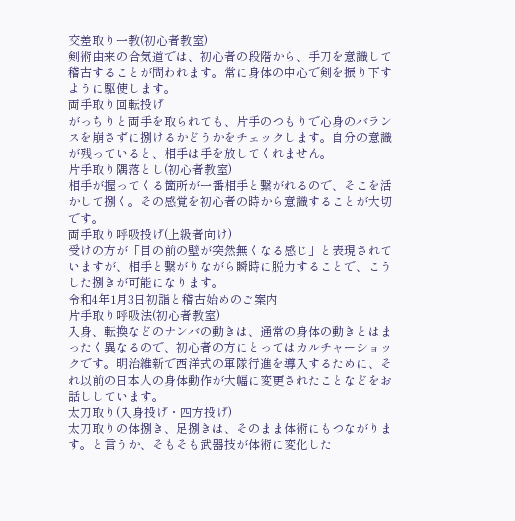交差取り一教(初心者教室)
剣術由来の合気道では、初心者の段階から、手刀を意識して稽古することが問われます。常に身体の中心で剣を振り下すように駆使します。
両手取り回転投げ
がっちりと両手を取られても、片手のつもりで心身のバランスを崩さずに捌けるかどうかをチェックします。自分の意識が残っていると、相手は手を放してくれません。
片手取り隅落とし(初心者教室)
相手が握ってくる箇所が一番相手と繋がれるので、そこを活かして捌く。その感覚を初心者の時から意識することが大切です。
両手取り呼吸投げ(上級者向け)
受けの方が「目の前の壁が突然無くなる感じ」と表現されていますが、相手と繋がりながら瞬時に脱力することで、こうした捌きが可能になります。
令和4年1月3日初詣と稽古始めのご案内
片手取り呼吸法(初心者教室)
入身、転換などのナンバの動きは、通常の身体の動きとはまったく異なるので、初心者の方にとってはカルチャーショックです。明治維新で西洋式の軍隊行進を導入するために、それ以前の日本人の身体動作が大幅に変更されたことなどをお話ししています。
太刀取り(入身投げ・四方投げ)
太刀取りの体捌き、足捌きは、そのまま体術にもつながります。と言うか、そもそも武器技が体術に変化した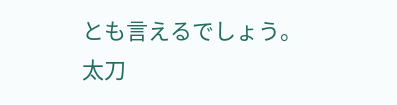とも言えるでしょう。
太刀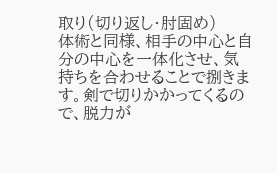取り(切り返し・肘固め)
体術と同様、相手の中心と自分の中心を一体化させ、気持ちを合わせることで捌きます。剣で切りかかってくるので、脱力が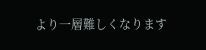より一層難しくなります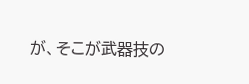が、そこが武器技の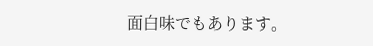面白味でもあります。